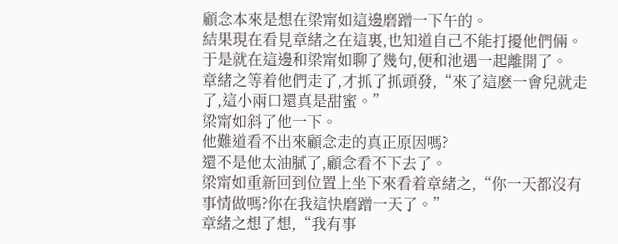顧念本來是想在梁甯如這邊磨蹭一下午的。
結果現在看見章緒之在這裏,也知道自己不能打擾他們倆。
于是就在這邊和梁甯如聊了幾句,便和池遇一起離開了。
章緒之等着他們走了,才抓了抓頭發,“來了這麽一會兒就走了,這小兩口還真是甜蜜。”
梁甯如斜了他一下。
他難道看不出來顧念走的真正原因嗎?
還不是他太油膩了,顧念看不下去了。
梁甯如重新回到位置上坐下來看着章緒之,“你一天都沒有事情做嗎?你在我這快磨蹭一天了。”
章緒之想了想,“我有事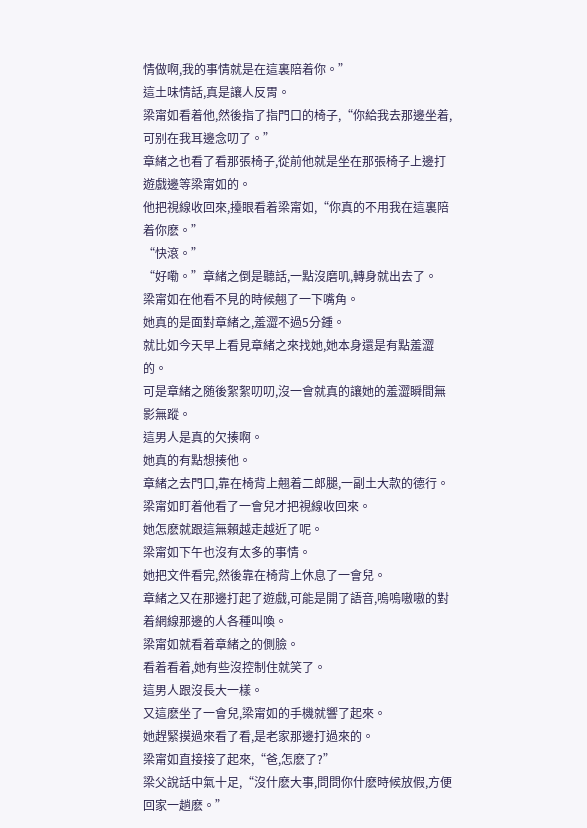情做啊,我的事情就是在這裏陪着你。”
這土味情話,真是讓人反胃。
梁甯如看着他,然後指了指門口的椅子,“你給我去那邊坐着,可别在我耳邊念叨了。”
章緒之也看了看那張椅子,從前他就是坐在那張椅子上邊打遊戲邊等梁甯如的。
他把視線收回來,擡眼看着梁甯如,“你真的不用我在這裏陪着你麽。”
“快滾。”
“好嘞。”章緒之倒是聽話,一點沒磨叽,轉身就出去了。
梁甯如在他看不見的時候翹了一下嘴角。
她真的是面對章緒之,羞澀不過5分鍾。
就比如今天早上看見章緒之來找她,她本身還是有點羞澀的。
可是章緒之随後絮絮叨叨,沒一會就真的讓她的羞澀瞬間無影無蹤。
這男人是真的欠揍啊。
她真的有點想揍他。
章緒之去門口,靠在椅背上翹着二郎腿,一副土大款的德行。
梁甯如盯着他看了一會兒才把視線收回來。
她怎麽就跟這無賴越走越近了呢。
梁甯如下午也沒有太多的事情。
她把文件看完,然後靠在椅背上休息了一會兒。
章緒之又在那邊打起了遊戲,可能是開了語音,嗚嗚嗷嗷的對着網線那邊的人各種叫喚。
梁甯如就看着章緒之的側臉。
看着看着,她有些沒控制住就笑了。
這男人跟沒長大一樣。
又這麽坐了一會兒,梁甯如的手機就響了起來。
她趕緊摸過來看了看,是老家那邊打過來的。
梁甯如直接接了起來,“爸,怎麽了?”
梁父說話中氣十足,“沒什麽大事,問問你什麽時候放假,方便回家一趟麽。”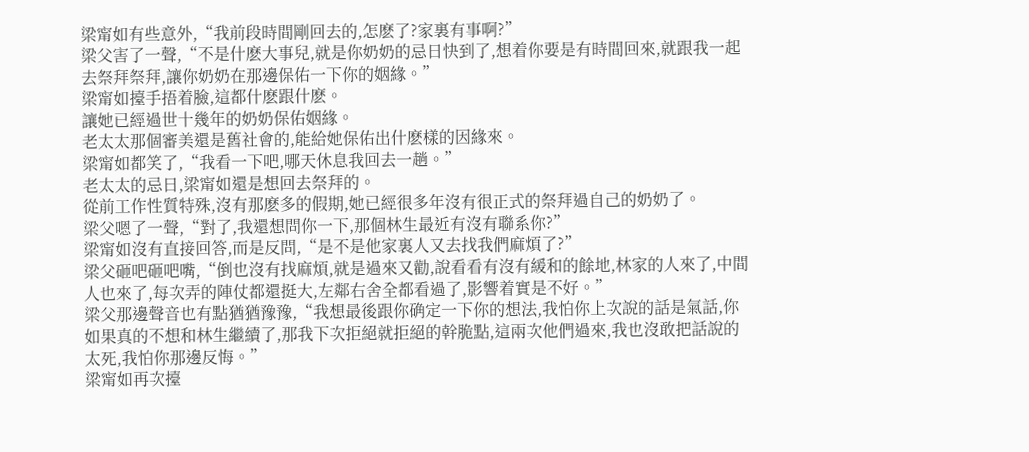梁甯如有些意外,“我前段時間剛回去的,怎麽了?家裏有事啊?”
梁父害了一聲,“不是什麽大事兒,就是你奶奶的忌日快到了,想着你要是有時間回來,就跟我一起去祭拜祭拜,讓你奶奶在那邊保佑一下你的姻緣。”
梁甯如擡手捂着臉,這都什麽跟什麽。
讓她已經過世十幾年的奶奶保佑姻緣。
老太太那個審美還是舊社會的,能給她保佑出什麽樣的因緣來。
梁甯如都笑了,“我看一下吧,哪天休息我回去一趟。”
老太太的忌日,梁甯如還是想回去祭拜的。
從前工作性質特殊,沒有那麽多的假期,她已經很多年沒有很正式的祭拜過自己的奶奶了。
梁父嗯了一聲,“對了,我還想問你一下,那個林生最近有沒有聯系你?”
梁甯如沒有直接回答,而是反問,“是不是他家裏人又去找我們麻煩了?”
梁父砸吧砸吧嘴,“倒也沒有找麻煩,就是過來又勸,說看看有沒有緩和的餘地,林家的人來了,中間人也來了,每次弄的陣仗都還挺大,左鄰右舍全都看過了,影響着實是不好。”
梁父那邊聲音也有點猶猶豫豫,“我想最後跟你确定一下你的想法,我怕你上次說的話是氣話,你如果真的不想和林生繼續了,那我下次拒絕就拒絕的幹脆點,這兩次他們過來,我也沒敢把話說的太死,我怕你那邊反悔。”
梁甯如再次擡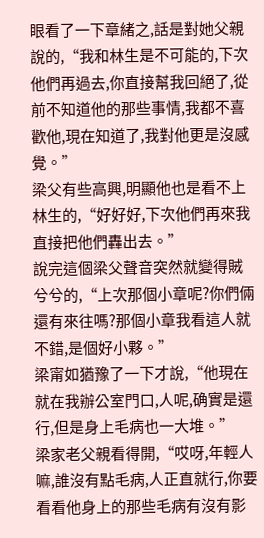眼看了一下章緒之,話是對她父親說的,“我和林生是不可能的,下次他們再過去,你直接幫我回絕了,從前不知道他的那些事情,我都不喜歡他,現在知道了,我對他更是沒感覺。”
梁父有些高興,明顯他也是看不上林生的,“好好好,下次他們再來我直接把他們轟出去。”
說完這個梁父聲音突然就變得賊兮兮的,“上次那個小章呢?你們倆還有來往嗎?那個小章我看這人就不錯,是個好小夥。”
梁甯如猶豫了一下才說,“他現在就在我辦公室門口,人呢,确實是還行,但是身上毛病也一大堆。”
梁家老父親看得開,“哎呀,年輕人嘛,誰沒有點毛病,人正直就行,你要看看他身上的那些毛病有沒有影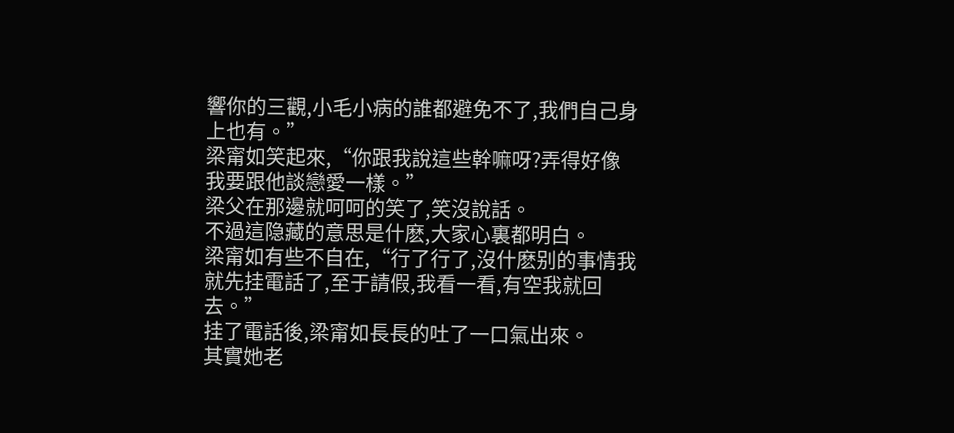響你的三觀,小毛小病的誰都避免不了,我們自己身上也有。”
梁甯如笑起來,“你跟我說這些幹嘛呀?弄得好像我要跟他談戀愛一樣。”
梁父在那邊就呵呵的笑了,笑沒說話。
不過這隐藏的意思是什麽,大家心裏都明白。
梁甯如有些不自在,“行了行了,沒什麽别的事情我就先挂電話了,至于請假,我看一看,有空我就回去。”
挂了電話後,梁甯如長長的吐了一口氣出來。
其實她老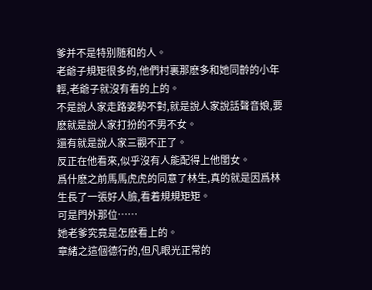爹并不是特别随和的人。
老爺子規矩很多的,他們村裏那麽多和她同齡的小年輕,老爺子就沒有看的上的。
不是說人家走路姿勢不對,就是說人家說話聲音娘,要麽就是說人家打扮的不男不女。
還有就是說人家三觀不正了。
反正在他看來,似乎沒有人能配得上他閨女。
爲什麽之前馬馬虎虎的同意了林生,真的就是因爲林生長了一張好人臉,看着規規矩矩。
可是門外那位……
她老爹究竟是怎麽看上的。
章緒之這個德行的,但凡眼光正常的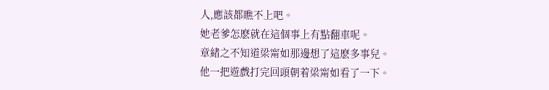人,應該都瞧不上吧。
她老爹怎麽就在這個事上有點翻車呢。
章緒之不知道梁甯如那邊想了這麽多事兒。
他一把遊戲打完回頭朝着梁甯如看了一下。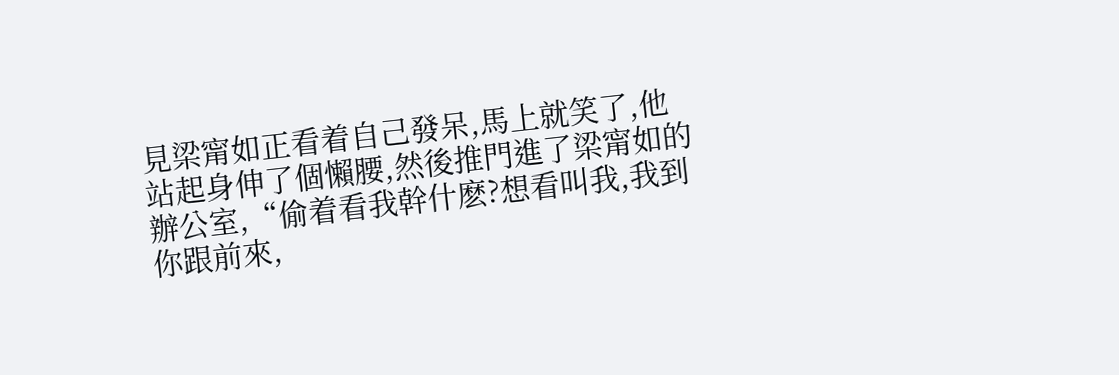見梁甯如正看着自己發呆,馬上就笑了,他站起身伸了個懶腰,然後推門進了梁甯如的辦公室,“偷着看我幹什麽?想看叫我,我到你跟前來,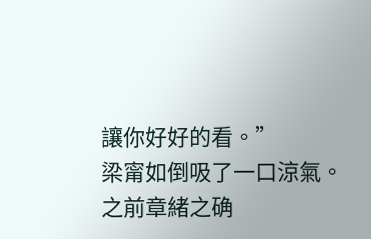讓你好好的看。”
梁甯如倒吸了一口涼氣。
之前章緒之确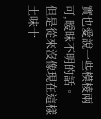實也愛說一些模棱兩可,暧昧不明的話。
但是從來沒像現在這樣土味十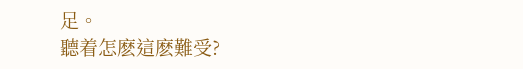足。
聽着怎麽這麽難受?